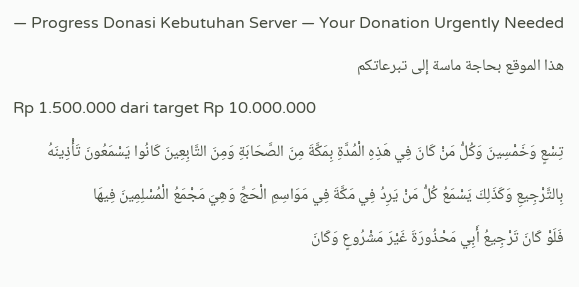Progress Donasi Kebutuhan Server — Your Donation Urgently Needed — هذا الموقع بحاجة ماسة إلى تبرعاتكم
Rp 1.500.000 dari target Rp 10.000.000
تِسْعٍ وَخَمْسِينَ وَكُلُّ مَنْ كَانَ فِي هَذِهِ الْمُدَّةِ بِمَكَّةَ مِنَ الصَّحَابَةِ وَمِنَ التَّابِعِينَ كَانُوا يَسْمَعُونَ تَأْذِينَهُ بِالتَّرْجِيعِ وَكَذَلِكَ يَسْمَعُ كُلُّ مَنْ يَرِدُ فِي مَكَّةَ فِي مَوَاسِمِ الْحَجِّ وَهِيَ مَجْمَعُ الْمُسْلِمِينَ فِيهَا
فَلَوْ كَانَ تَرْجِيعُ أَبِي مَحْذُورَةَ غَيْرَ مَشْرُوعٍ وَكَانَ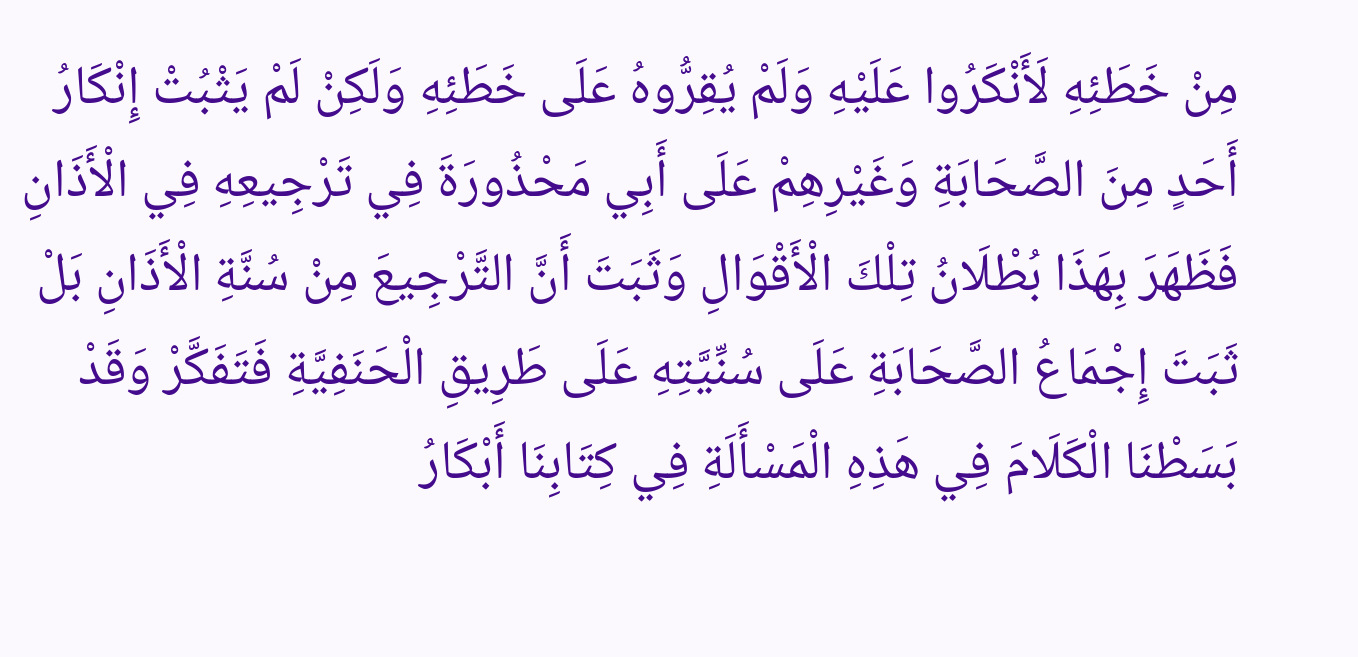مِنْ خَطَئِهِ لَأَنْكَرُوا عَلَيْهِ وَلَمْ يُقِرُّوهُ عَلَى خَطَئِهِ وَلَكِنْ لَمْ يَثْبُتْ إِنْكَارُ أَحَدٍ مِنَ الصَّحَابَةِ وَغَيْرِهِمْ عَلَى أَبِي مَحْذُورَةَ فِي تَرْجِيعِهِ فِي الْأَذَانِ فَظَهَرَ بِهَذَا بُطْلَانُ تِلْكَ الْأَقْوَالِ وَثَبَتَ أَنَّ التَّرْجِيعَ مِنْ سُنَّةِ الْأَذَانِ بَلْ ثَبَتَ إِجْمَاعُ الصَّحَابَةِ عَلَى سُنِّيَّتِهِ عَلَى طَرِيقِ الْحَنَفِيَّةِ فَتَفَكَّرْ وَقَدْ بَسَطْنَا الْكَلَامَ فِي هَذِهِ الْمَسْأَلَةِ فِي كِتَابِنَا أَبْكَارُ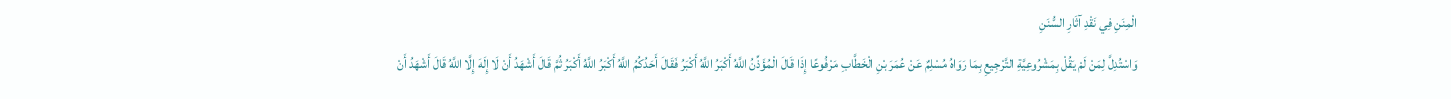الْمِنَنِ فِي نَقْدِ آثَارِ السُّنَنِ
وَاسْتُدِلَّ لِمَنْ لَمْ يَقُلْ بِمَشْرُوعِيَّةِ التَّرْجِيعِ بِمَا رَوَاهُ مُسْلِمٌ عَنْ عُمَرَ بْنِ الْخَطَّابِ مَرْفُوعًا إِذَا قَالَ الْمُؤَذِّنُ اللَّهُ أَكْبَرُ اللَّهُ أَكْبَرُ فَقَالَ أَحَدُكُمُ اللَّهُ أَكْبَرُ اللَّهُ أَكْبَرُ ثُمَّ قَالَ أَشْهَدُ أَنْ لَا إِلَهَ إِلَّا اللَّهُ قَالَ أَشْهَدُ أَنْ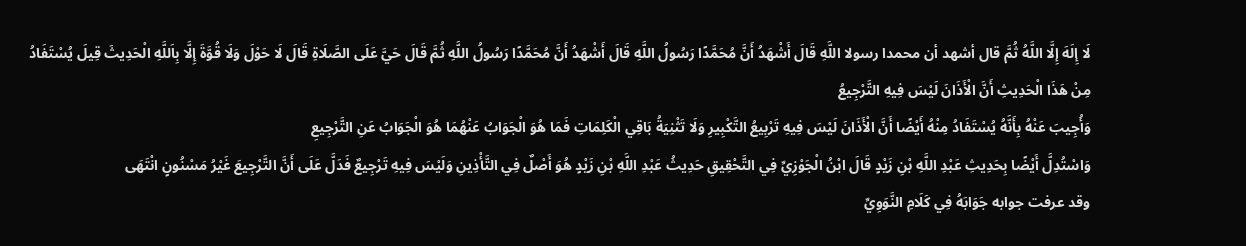لَا إِلَهَ إِلَّا اللَّهُ ثُمَّ قال أشهد أن محمدا رسولا اللَّهِ قَالَ أَشْهَدُ أَنَّ مُحَمَّدًا رَسُولُ اللَّهِ قَالَ أَشْهَدُ أَنَّ مُحَمَّدًا رَسُولُ اللَّهِ ثُمَّ قَالَ حَيَّ عَلَى الصَّلَاةِ قَالَ لَا حَوْلَ وَلَا قُوَّةَ إِلَّا بِاَللَّهِ الْحَدِيثَ قِيلَ يُسْتَفَادُ مِنْ هَذَا الْحَدِيثِ أَنَّ الْأَذَانَ لَيْسَ فِيهِ التَّرْجِيعُ
وَأُجِيبَ عَنْهُ بِأَنَّهُ يُسْتَفَادُ مِنْهُ أَيْضًا أَنَّ الْأَذَانَ لَيْسَ فِيهِ تَرْبِيعُ التَّكْبِيرِ وَلَا تَثْنِيَةُ بَاقِي الْكَلِمَاتِ فَمَا هُوَ الْجَوَابُ عَنْهُمَا هُوَ الْجَوَابُ عَنِ التَّرْجِيعِ
وَاسْتُدِلَّ أَيْضًا بِحَدِيثِ عَبْدِ اللَّهِ بْنِ زَيْدٍ قَالَ ابْنُ الْجَوْزِيِّ فِي التَّحْقِيقِ حَدِيثُ عَبْدِ اللَّهِ بْنِ زَيْدٍ هُوَ أَصْلٌ فِي التَّأْذِينِ وَلَيْسَ فِيهِ تَرْجِيعٌ فَدَلَّ عَلَى أَنَّ التَّرْجِيعَ غَيْرُ مَسْنُونٍ انْتَهَى
وقد عرفت جوابه جَوَابَهُ فِي كَلَامِ النَّوَوِيِّ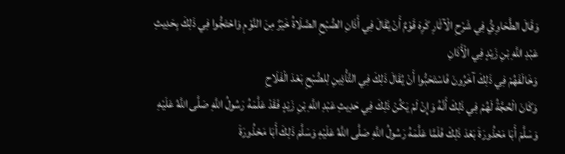وَقَالَ الطَّحَاوِيُّ فِي شَرْحِ الْآثَارِ كَرِهَ قَوْمٌ أَنْ يُقَالَ فِي أَذَانِ الصُّبْحِ الصَّلَاةُ خَيْرٌ مِنَ النَّوْمِ وَاحْتَجُّوا فِي ذَلِكَ بِحَدِيثِ عَبْدِ اللَّهِ بْنِ زَيْدٍ فِي الْأَذَانِ
وَخَالَفَهُمْ فِي ذَلِكَ آخَرُونَ فَاسْتَحَبُّوا أَنْ يُقَالَ ذَلِكَ فِي التَّأْذِينِ لِلصُّبْحِ بَعْدَ الْفَلَاحِ
وَكَانَ الْحُجَّةُ لَهُمْ فِي ذَلِكَ أَنَّهُ وَإِنْ لَمْ يَكُنْ ذَلِكَ فِي حَدِيثِ عَبْدِ اللَّهِ بْنِ زَيْدٍ فَقَدْ عَلَّمَهُ رَسُولُ اللَّهِ صَلَّى اللَّهُ عَلَيْهِ وَسَلَّمَ أَبَا مَحْذُورَةَ بَعْدَ ذَلِكَ فَلَمَّا عَلَّمَهُ رَسُولُ اللَّهِ صَلَّى اللَّهُ عَلَيْهِ وَسَلَّمَ ذَلِكَ أَبَا مَحْذُورَةَ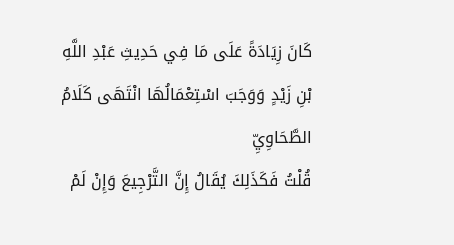كَانَ زِيَادَةً عَلَى مَا فِي حَدِيثِ عَبْدِ اللَّهِ بْنِ زَيْدٍ وَوَجَبَ اسْتِعْمَالُهَا انْتَهَى كَلَامُ الطَّحَاوِيِّ
قُلْتُ فَكَذَلِكَ يُقَالُ إِنَّ التَّرْجِيعَ وَإِنْ لَمْ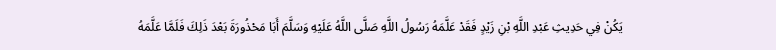يَكُنْ فِي حَدِيثِ عَبْدِ اللَّهِ بْنِ زَيْدٍ فَقَدْ عَلَّمَهُ رَسُولُ اللَّهِ صَلَّى اللَّهُ عَلَيْهِ وَسَلَّمَ أَبَا مَحْذُورَةَ بَعْدَ ذَلِكَ فَلَمَّا عَلَّمَهُ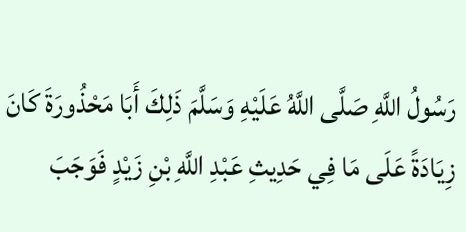رَسُولُ اللَّهِ صَلَّى اللَّهُ عَلَيْهِ وَسَلَّمَ ذَلِكَ أَبَا مَحْذُورَةَ كَانَ زِيَادَةً عَلَى مَا فِي حَدِيثِ عَبْدِ اللَّهِ بْنِ زَيْدٍ فَوَجَبَ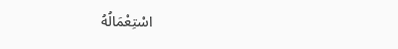اسْتِعْمَالُهُ